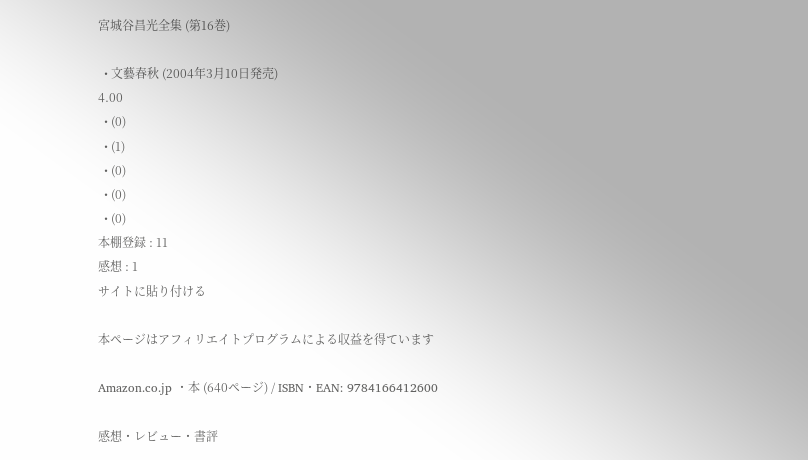宮城谷昌光全集 (第16巻)

  • 文藝春秋 (2004年3月10日発売)
4.00
  • (0)
  • (1)
  • (0)
  • (0)
  • (0)
本棚登録 : 11
感想 : 1
サイトに貼り付ける

本ページはアフィリエイトプログラムによる収益を得ています

Amazon.co.jp ・本 (640ページ) / ISBN・EAN: 9784166412600

感想・レビュー・書評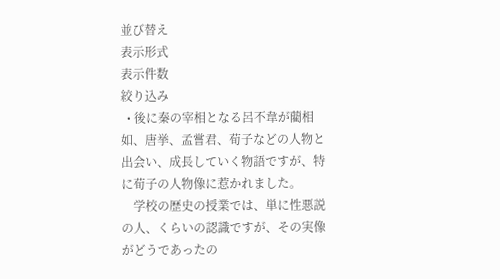並び替え
表示形式
表示件数
絞り込み
  • 後に秦の宰相となる呂不韋が藺相如、唐挙、孟嘗君、荀子などの人物と出会い、成長していく物語ですが、特に荀子の人物像に惹かれました。
    学校の歴史の授業では、単に性悪説の人、くらいの認識ですが、その実像がどうであったの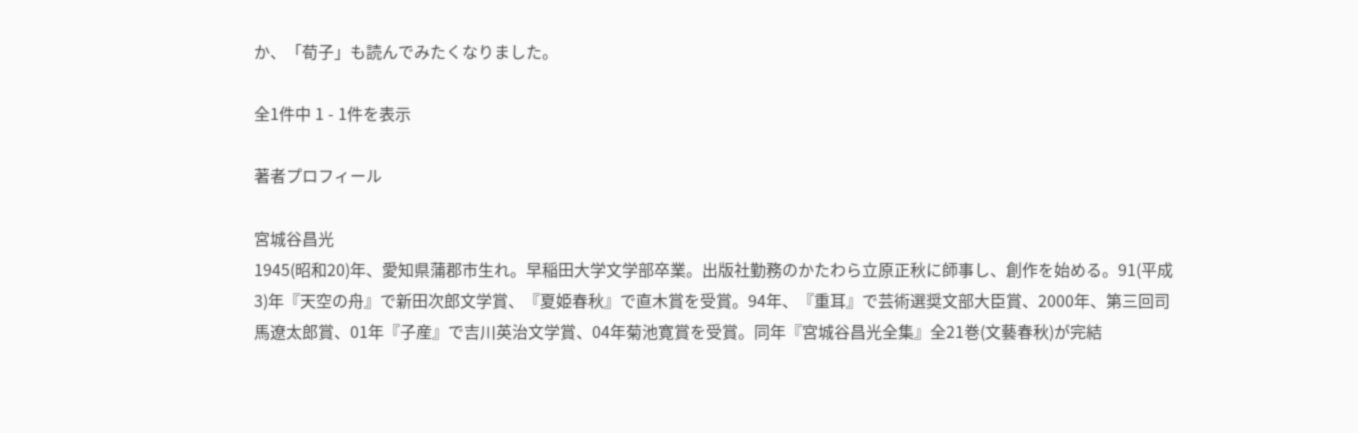か、「荀子」も読んでみたくなりました。

全1件中 1 - 1件を表示

著者プロフィール

宮城谷昌光
1945(昭和20)年、愛知県蒲郡市生れ。早稲田大学文学部卒業。出版社勤務のかたわら立原正秋に師事し、創作を始める。91(平成3)年『天空の舟』で新田次郎文学賞、『夏姫春秋』で直木賞を受賞。94年、『重耳』で芸術選奨文部大臣賞、2000年、第三回司馬遼太郎賞、01年『子産』で吉川英治文学賞、04年菊池寛賞を受賞。同年『宮城谷昌光全集』全21巻(文藝春秋)が完結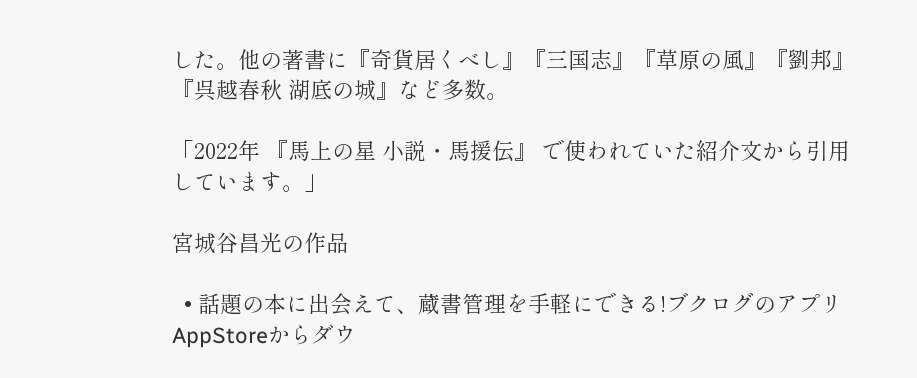した。他の著書に『奇貨居くべし』『三国志』『草原の風』『劉邦』『呉越春秋 湖底の城』など多数。

「2022年 『馬上の星 小説・馬援伝』 で使われていた紹介文から引用しています。」

宮城谷昌光の作品

  • 話題の本に出会えて、蔵書管理を手軽にできる!ブクログのアプリ AppStoreからダウ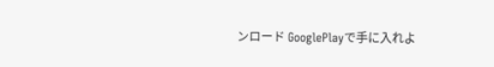ンロード GooglePlayで手に入れよ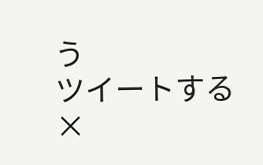う
ツイートする
×